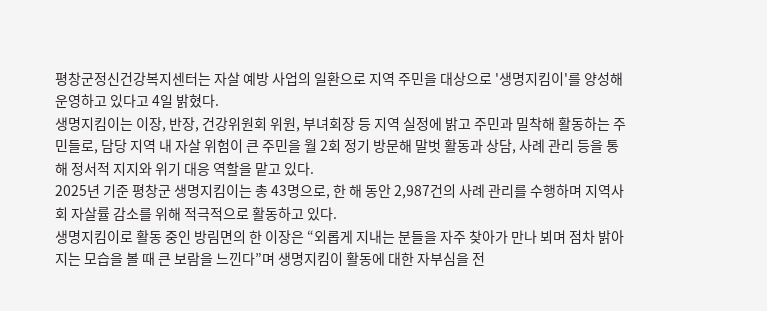평창군정신건강복지센터는 자살 예방 사업의 일환으로 지역 주민을 대상으로 '생명지킴이'를 양성해 운영하고 있다고 4일 밝혔다.
생명지킴이는 이장, 반장, 건강위원회 위원, 부녀회장 등 지역 실정에 밝고 주민과 밀착해 활동하는 주민들로, 담당 지역 내 자살 위험이 큰 주민을 월 2회 정기 방문해 말벗 활동과 상담, 사례 관리 등을 통해 정서적 지지와 위기 대응 역할을 맡고 있다.
2025년 기준 평창군 생명지킴이는 총 43명으로, 한 해 동안 2,987건의 사례 관리를 수행하며 지역사회 자살률 감소를 위해 적극적으로 활동하고 있다.
생명지킴이로 활동 중인 방림면의 한 이장은 “외롭게 지내는 분들을 자주 찾아가 만나 뵈며 점차 밝아지는 모습을 볼 때 큰 보람을 느낀다”며 생명지킴이 활동에 대한 자부심을 전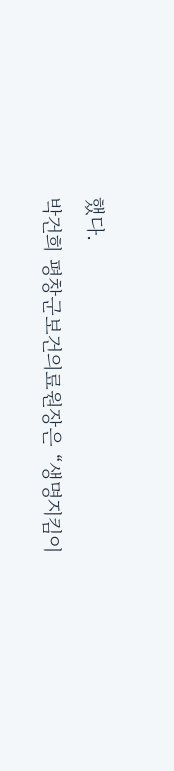했다.
박건희 평창군보건의료원장은 “생명지킴이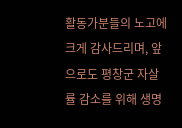활동가분들의 노고에 크게 감사드리며, 앞으로도 평창군 자살률 감소를 위해 생명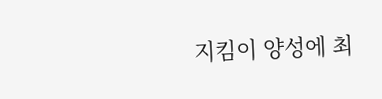지킴이 양성에 최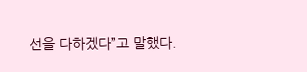선을 다하겠다”고 말했다.